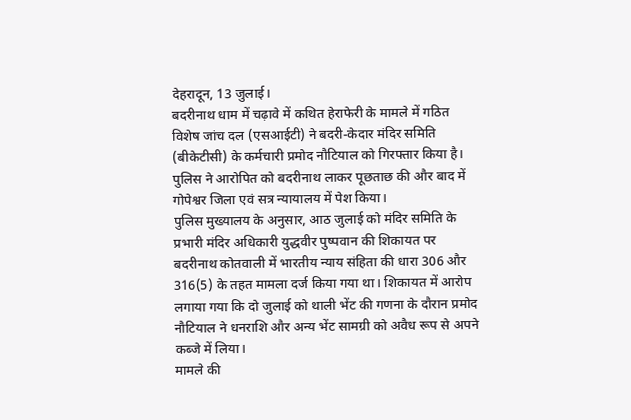देहरादून, 13 जुलाई।
बदरीनाथ धाम में चढ़ावे में कथित हेराफेरी के मामले में गठित विशेष जांच दल (एसआईटी) ने बदरी-केदार मंदिर समिति (बीकेटीसी) के कर्मचारी प्रमोद नौटियाल को गिरफ्तार किया है। पुलिस ने आरोपित को बदरीनाथ लाकर पूछताछ की और बाद में गोपेश्वर जिला एवं सत्र न्यायालय में पेश किया।
पुलिस मुख्यालय के अनुसार, आठ जुलाई को मंदिर समिति के प्रभारी मंदिर अधिकारी युद्धवीर पुष्पवान की शिकायत पर बदरीनाथ कोतवाली में भारतीय न्याय संहिता की धारा 306 और 316(5) के तहत मामला दर्ज किया गया था। शिकायत में आरोप लगाया गया कि दो जुलाई को थाली भेंट की गणना के दौरान प्रमोद नौटियाल ने धनराशि और अन्य भेंट सामग्री को अवैध रूप से अपने कब्जे में लिया।
मामले की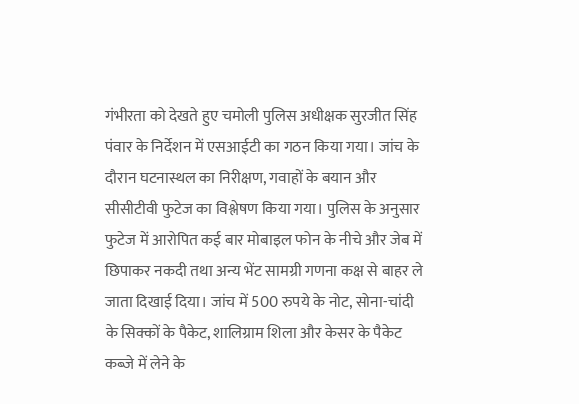गंभीरता को देखते हुए चमोली पुलिस अधीक्षक सुरजीत सिंह पंवार के निर्देशन में एसआईटी का गठन किया गया। जांच के दौरान घटनास्थल का निरीक्षण, गवाहों के बयान और सीसीटीवी फुटेज का विश्लेषण किया गया। पुलिस के अनुसार फुटेज में आरोपित कई बार मोबाइल फोन के नीचे और जेब में छिपाकर नकदी तथा अन्य भेंट सामग्री गणना कक्ष से बाहर ले जाता दिखाई दिया। जांच में 500 रुपये के नोट, सोना-चांदी के सिक्कों के पैकेट, शालिग्राम शिला और केसर के पैकेट कब्जे में लेने के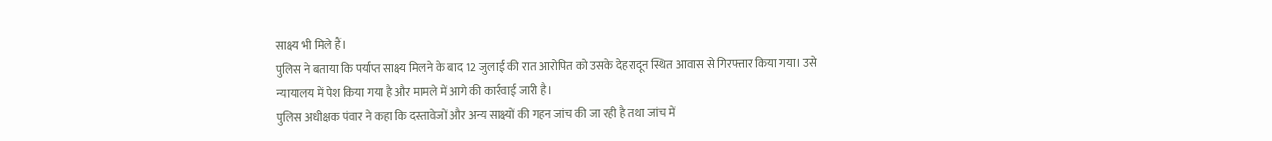साक्ष्य भी मिले हैं।
पुलिस ने बताया कि पर्याप्त साक्ष्य मिलने के बाद 12 जुलाई की रात आरोपित को उसके देहरादून स्थित आवास से गिरफ्तार किया गया। उसे न्यायालय में पेश किया गया है और मामले में आगे की कार्रवाई जारी है।
पुलिस अधीक्षक पंवार ने कहा कि दस्तावेजों और अन्य साक्ष्यों की गहन जांच की जा रही है तथा जांच में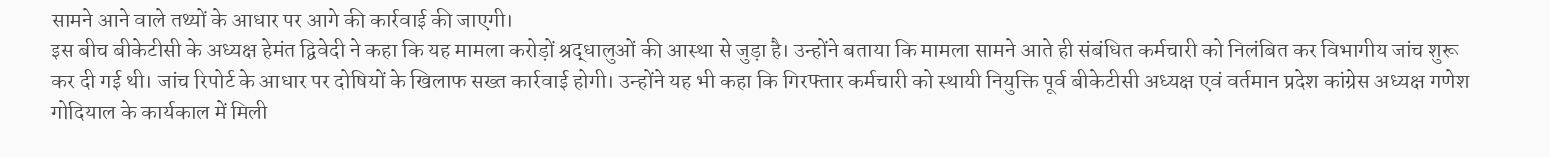सामने आने वाले तथ्यों के आधार पर आगे की कार्रवाई की जाएगी।
इस बीच बीकेटीसी के अध्यक्ष हेमंत द्विवेदी ने कहा कि यह मामला करोड़ों श्रद्धालुओं की आस्था से जुड़ा है। उन्होंने बताया कि मामला सामने आते ही संबंधित कर्मचारी को निलंबित कर विभागीय जांच शुरू कर दी गई थी। जांच रिपोर्ट के आधार पर दोषियों के खिलाफ सख्त कार्रवाई होगी। उन्होंने यह भी कहा कि गिरफ्तार कर्मचारी को स्थायी नियुक्ति पूर्व बीकेटीसी अध्यक्ष एवं वर्तमान प्रदेश कांग्रेस अध्यक्ष गणेश गोदियाल के कार्यकाल में मिली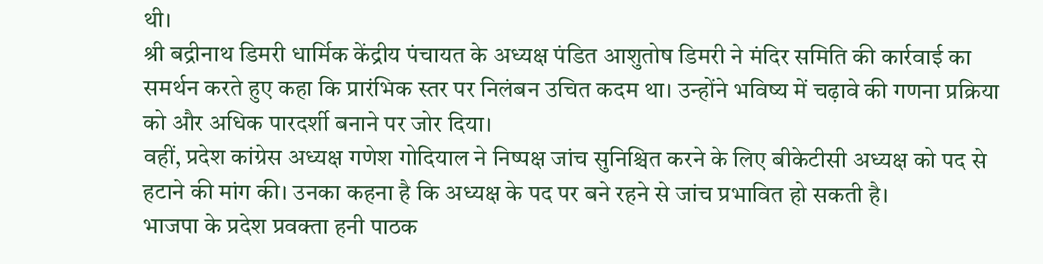थी।
श्री बद्रीनाथ डिमरी धार्मिक केंद्रीय पंचायत के अध्यक्ष पंडित आशुतोष डिमरी ने मंदिर समिति की कार्रवाई का समर्थन करते हुए कहा कि प्रारंभिक स्तर पर निलंबन उचित कदम था। उन्होंने भविष्य में चढ़ावे की गणना प्रक्रिया को और अधिक पारदर्शी बनाने पर जोर दिया।
वहीं, प्रदेश कांग्रेस अध्यक्ष गणेश गोदियाल ने निष्पक्ष जांच सुनिश्चित करने के लिए बीकेटीसी अध्यक्ष को पद से हटाने की मांग की। उनका कहना है कि अध्यक्ष के पद पर बने रहने से जांच प्रभावित हो सकती है।
भाजपा के प्रदेश प्रवक्ता हनी पाठक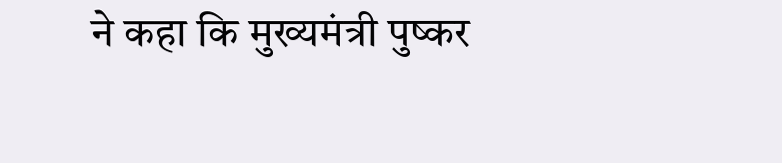ने कहा कि मुख्यमंत्री पुष्कर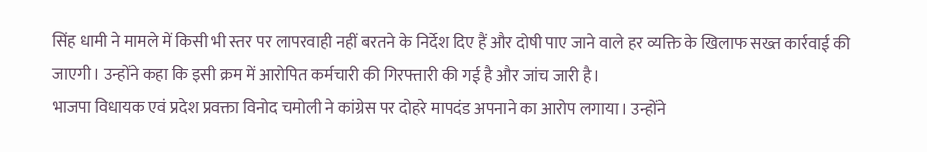सिंह धामी ने मामले में किसी भी स्तर पर लापरवाही नहीं बरतने के निर्देश दिए हैं और दोषी पाए जाने वाले हर व्यक्ति के खिलाफ सख्त कार्रवाई की जाएगी। उन्होंने कहा कि इसी क्रम में आरोपित कर्मचारी की गिरफ्तारी की गई है और जांच जारी है।
भाजपा विधायक एवं प्रदेश प्रवक्ता विनोद चमोली ने कांग्रेस पर दोहरे मापदंड अपनाने का आरोप लगाया। उन्होंने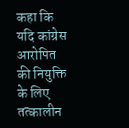कहा कि यदि कांग्रेस आरोपित की नियुक्ति के लिए तत्कालीन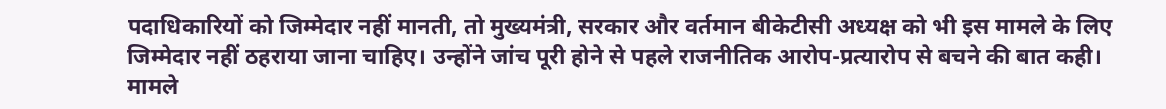पदाधिकारियों को जिम्मेदार नहीं मानती, तो मुख्यमंत्री, सरकार और वर्तमान बीकेटीसी अध्यक्ष को भी इस मामले के लिए जिम्मेदार नहीं ठहराया जाना चाहिए। उन्होंने जांच पूरी होने से पहले राजनीतिक आरोप-प्रत्यारोप से बचने की बात कही।
मामले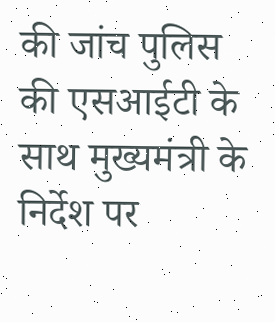की जांच पुलिस की एसआईटी के साथ मुख्यमंत्री के निर्देश पर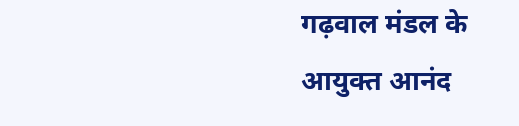गढ़वाल मंडल के आयुक्त आनंद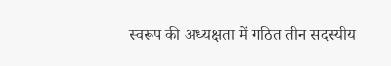स्वरूप की अध्यक्षता में गठित तीन सदस्यीय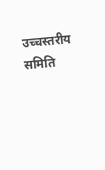उच्चस्तरीय समिति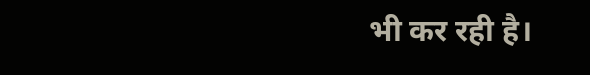भी कर रही है।